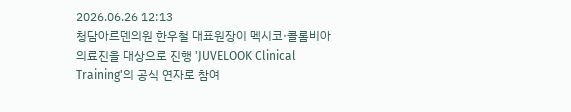2026.06.26 12:13
청담아르덴의원 한우철 대표원장이 멕시코·콜롬비아 의료진을 대상으로 진행 'JUVELOOK Clinical Training'의 공식 연자로 참여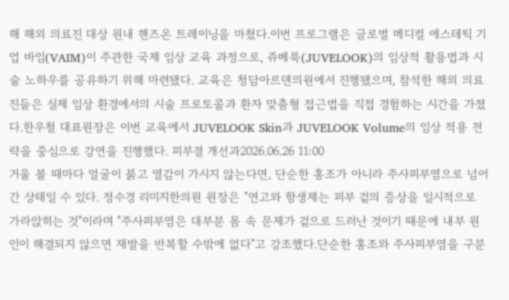해 해외 의료진 대상 원내 핸즈온 트레이닝을 마쳤다.이번 프로그램은 글로벌 메디컬 에스테틱 기업 바임(VAIM)이 주관한 국제 임상 교육 과정으로, 쥬베룩(JUVELOOK)의 임상적 활용법과 시술 노하우를 공유하기 위해 마련됐다. 교육은 청담아르덴의원에서 진행됐으며, 참석한 해외 의료진들은 실제 임상 환경에서의 시술 프로토콜과 환자 맞춤형 접근법을 직접 경험하는 시간을 가졌다.한우철 대표원장은 이번 교육에서 JUVELOOK Skin과 JUVELOOK Volume의 임상 적용 전략을 중심으로 강연을 진행했다. 피부결 개선과2026.06.26 11:00
거울 볼 때마다 얼굴이 붉고 열감이 가시지 않는다면, 단순한 홍조가 아니라 주사피부염으로 넘어간 상태일 수 있다. 정수경 리미지한의원 원장은 "연고와 항생제는 피부 겉의 증상을 일시적으로 가라앉히는 것"이라며 "주사피부염은 대부분 몸 속 문제가 겉으로 드러난 것이기 때문에 내부 원인이 해결되지 않으면 재발을 반복할 수밖에 없다"고 강조했다.단순한 홍조와 주사피부염을 구분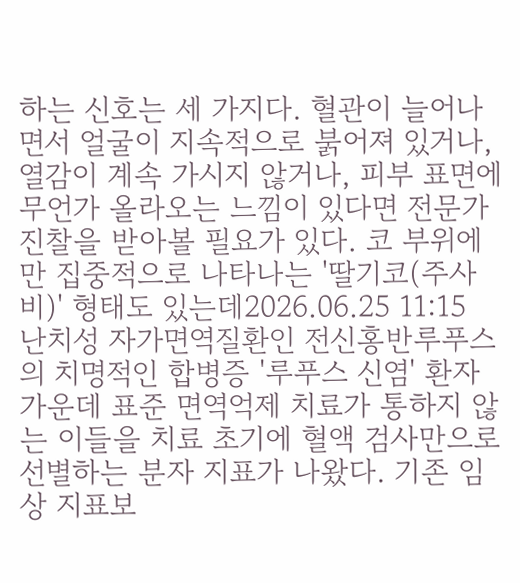하는 신호는 세 가지다. 혈관이 늘어나면서 얼굴이 지속적으로 붉어져 있거나, 열감이 계속 가시지 않거나, 피부 표면에 무언가 올라오는 느낌이 있다면 전문가 진찰을 받아볼 필요가 있다. 코 부위에만 집중적으로 나타나는 '딸기코(주사비)' 형태도 있는데2026.06.25 11:15
난치성 자가면역질환인 전신홍반루푸스의 치명적인 합병증 '루푸스 신염' 환자 가운데 표준 면역억제 치료가 통하지 않는 이들을 치료 초기에 혈액 검사만으로 선별하는 분자 지표가 나왔다. 기존 임상 지표보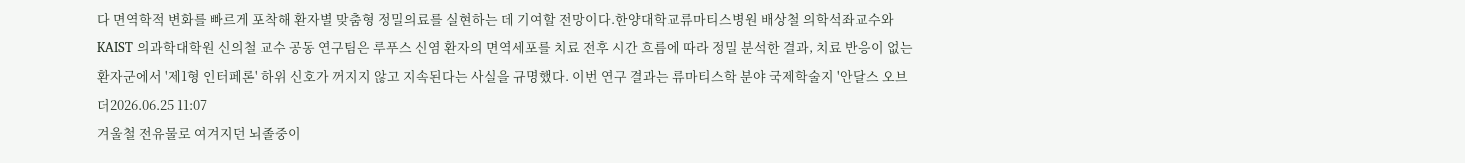다 면역학적 변화를 빠르게 포착해 환자별 맞춤형 정밀의료를 실현하는 데 기여할 전망이다.한양대학교류마티스병원 배상철 의학석좌교수와 KAIST 의과학대학원 신의철 교수 공동 연구팀은 루푸스 신염 환자의 면역세포를 치료 전후 시간 흐름에 따라 정밀 분석한 결과, 치료 반응이 없는 환자군에서 '제1형 인터페론' 하위 신호가 꺼지지 않고 지속된다는 사실을 규명했다. 이번 연구 결과는 류마티스학 분야 국제학술지 '안달스 오브 더2026.06.25 11:07
겨울철 전유물로 여겨지던 뇌졸중이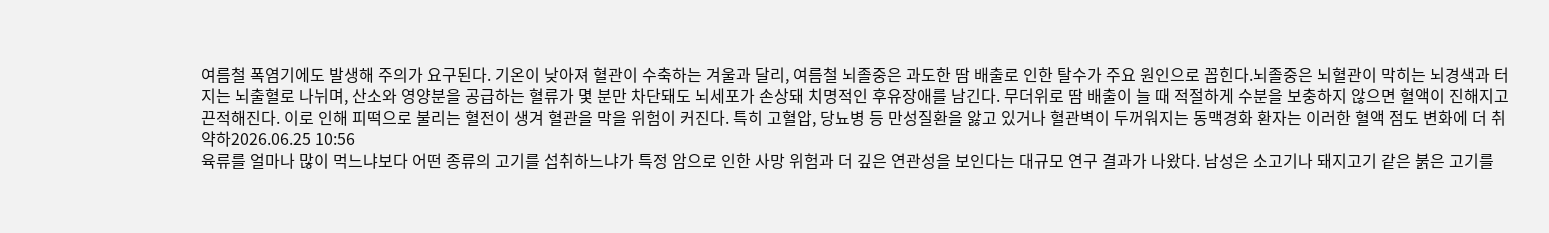여름철 폭염기에도 발생해 주의가 요구된다. 기온이 낮아져 혈관이 수축하는 겨울과 달리, 여름철 뇌졸중은 과도한 땀 배출로 인한 탈수가 주요 원인으로 꼽힌다.뇌졸중은 뇌혈관이 막히는 뇌경색과 터지는 뇌출혈로 나뉘며, 산소와 영양분을 공급하는 혈류가 몇 분만 차단돼도 뇌세포가 손상돼 치명적인 후유장애를 남긴다. 무더위로 땀 배출이 늘 때 적절하게 수분을 보충하지 않으면 혈액이 진해지고 끈적해진다. 이로 인해 피떡으로 불리는 혈전이 생겨 혈관을 막을 위험이 커진다. 특히 고혈압, 당뇨병 등 만성질환을 앓고 있거나 혈관벽이 두꺼워지는 동맥경화 환자는 이러한 혈액 점도 변화에 더 취약하2026.06.25 10:56
육류를 얼마나 많이 먹느냐보다 어떤 종류의 고기를 섭취하느냐가 특정 암으로 인한 사망 위험과 더 깊은 연관성을 보인다는 대규모 연구 결과가 나왔다. 남성은 소고기나 돼지고기 같은 붉은 고기를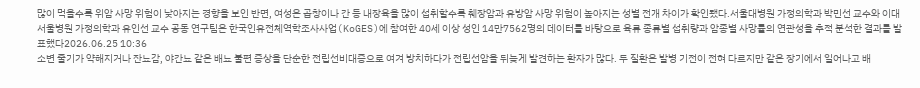많이 먹을수록 위암 사망 위험이 낮아지는 경향을 보인 반면, 여성은 곱창이나 간 등 내장육을 많이 섭취할수록 췌장암과 유방암 사망 위험이 높아지는 성별 전개 차이가 확인됐다.서울대병원 가정의학과 박민선 교수와 이대서울병원 가정의학과 유인선 교수 공동 연구팀은 한국인유전체역학조사사업(KoGES)에 참여한 40세 이상 성인 14만7562명의 데이터를 바탕으로 육류 종류별 섭취량과 암종별 사망률의 연관성을 추적 분석한 결과를 발표했다2026.06.25 10:36
소변 줄기가 약해지거나 잔뇨감, 야간뇨 같은 배뇨 불편 증상을 단순한 전립선비대증으로 여겨 방치하다가 전립선암을 뒤늦게 발견하는 환자가 많다. 두 질환은 발병 기전이 전혀 다르지만 같은 장기에서 일어나고 배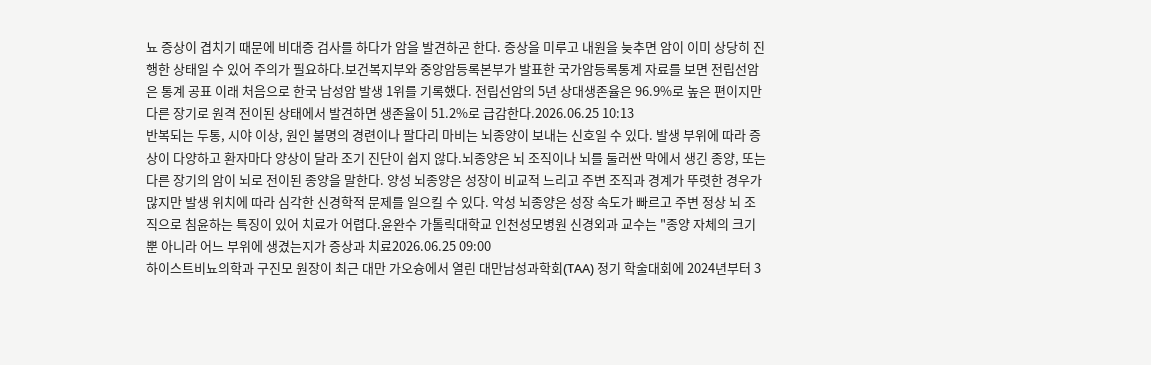뇨 증상이 겹치기 때문에 비대증 검사를 하다가 암을 발견하곤 한다. 증상을 미루고 내원을 늦추면 암이 이미 상당히 진행한 상태일 수 있어 주의가 필요하다.보건복지부와 중앙암등록본부가 발표한 국가암등록통계 자료를 보면 전립선암은 통계 공표 이래 처음으로 한국 남성암 발생 1위를 기록했다. 전립선암의 5년 상대생존율은 96.9%로 높은 편이지만 다른 장기로 원격 전이된 상태에서 발견하면 생존율이 51.2%로 급감한다.2026.06.25 10:13
반복되는 두통, 시야 이상, 원인 불명의 경련이나 팔다리 마비는 뇌종양이 보내는 신호일 수 있다. 발생 부위에 따라 증상이 다양하고 환자마다 양상이 달라 조기 진단이 쉽지 않다.뇌종양은 뇌 조직이나 뇌를 둘러싼 막에서 생긴 종양, 또는 다른 장기의 암이 뇌로 전이된 종양을 말한다. 양성 뇌종양은 성장이 비교적 느리고 주변 조직과 경계가 뚜렷한 경우가 많지만 발생 위치에 따라 심각한 신경학적 문제를 일으킬 수 있다. 악성 뇌종양은 성장 속도가 빠르고 주변 정상 뇌 조직으로 침윤하는 특징이 있어 치료가 어렵다.윤완수 가톨릭대학교 인천성모병원 신경외과 교수는 "종양 자체의 크기뿐 아니라 어느 부위에 생겼는지가 증상과 치료2026.06.25 09:00
하이스트비뇨의학과 구진모 원장이 최근 대만 가오슝에서 열린 대만남성과학회(TAA) 정기 학술대회에 2024년부터 3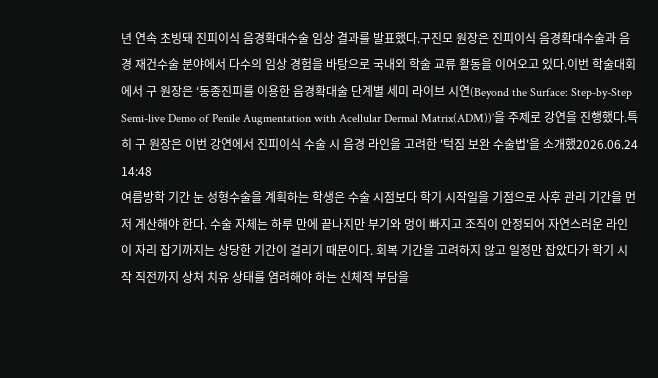년 연속 초빙돼 진피이식 음경확대수술 임상 결과를 발표했다.구진모 원장은 진피이식 음경확대수술과 음경 재건수술 분야에서 다수의 임상 경험을 바탕으로 국내외 학술 교류 활동을 이어오고 있다.이번 학술대회에서 구 원장은 ‘동종진피를 이용한 음경확대술 단계별 세미 라이브 시연(Beyond the Surface: Step-by-Step Semi-live Demo of Penile Augmentation with Acellular Dermal Matrix(ADM))’을 주제로 강연을 진행했다.특히 구 원장은 이번 강연에서 진피이식 수술 시 음경 라인을 고려한 '턱짐 보완 수술법'을 소개했2026.06.24 14:48
여름방학 기간 눈 성형수술을 계획하는 학생은 수술 시점보다 학기 시작일을 기점으로 사후 관리 기간을 먼저 계산해야 한다. 수술 자체는 하루 만에 끝나지만 부기와 멍이 빠지고 조직이 안정되어 자연스러운 라인이 자리 잡기까지는 상당한 기간이 걸리기 때문이다. 회복 기간을 고려하지 않고 일정만 잡았다가 학기 시작 직전까지 상처 치유 상태를 염려해야 하는 신체적 부담을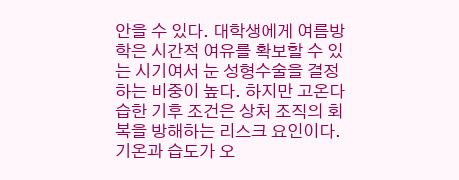안을 수 있다. 대학생에게 여름방학은 시간적 여유를 확보할 수 있는 시기여서 눈 성형수술을 결정하는 비중이 높다. 하지만 고온다습한 기후 조건은 상처 조직의 회복을 방해하는 리스크 요인이다. 기온과 습도가 오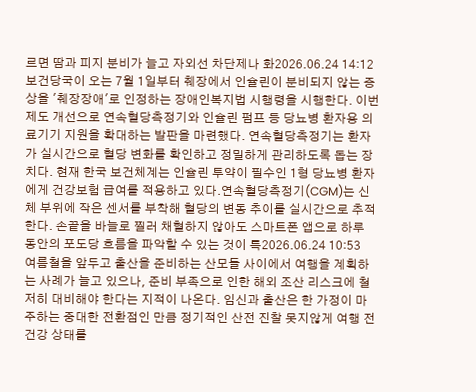르면 땀과 피지 분비가 늘고 자외선 차단제나 화2026.06.24 14:12
보건당국이 오는 7월 1일부터 췌장에서 인슐린이 분비되지 않는 증상을 '췌장장애'로 인정하는 장애인복지법 시행령을 시행한다. 이번 제도 개선으로 연속혈당측정기와 인슐린 펌프 등 당뇨병 환자용 의료기기 지원을 확대하는 발판을 마련했다. 연속혈당측정기는 환자가 실시간으로 혈당 변화를 확인하고 정밀하게 관리하도록 돕는 장치다. 현재 한국 보건체계는 인슐린 투약이 필수인 1형 당뇨병 환자에게 건강보험 급여를 적용하고 있다.연속혈당측정기(CGM)는 신체 부위에 작은 센서를 부착해 혈당의 변동 추이를 실시간으로 추적한다. 손끝을 바늘로 찔러 채혈하지 않아도 스마트폰 앱으로 하루 동안의 포도당 흐름을 파악할 수 있는 것이 특2026.06.24 10:53
여름철을 앞두고 출산을 준비하는 산모들 사이에서 여행을 계획하는 사례가 늘고 있으나, 준비 부족으로 인한 해외 조산 리스크에 철저히 대비해야 한다는 지적이 나온다. 임신과 출산은 한 가정이 마주하는 중대한 전환점인 만큼 정기적인 산전 진찰 못지않게 여행 전 건강 상태를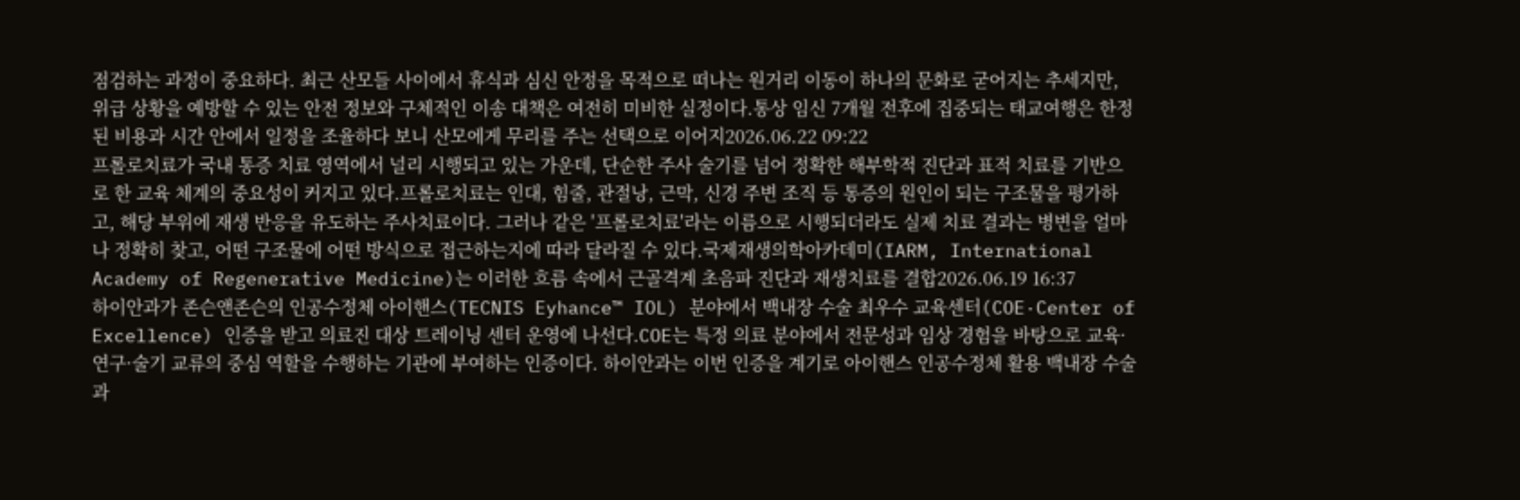점검하는 과정이 중요하다. 최근 산모들 사이에서 휴식과 심신 안정을 목적으로 떠나는 원거리 이동이 하나의 문화로 굳어지는 추세지만, 위급 상황을 예방할 수 있는 안전 정보와 구체적인 이송 대책은 여전히 미비한 실정이다.통상 임신 7개월 전후에 집중되는 태교여행은 한정된 비용과 시간 안에서 일정을 조율하다 보니 산모에게 무리를 주는 선택으로 이어지2026.06.22 09:22
프롤로치료가 국내 통증 치료 영역에서 널리 시행되고 있는 가운데, 단순한 주사 술기를 넘어 정확한 해부학적 진단과 표적 치료를 기반으로 한 교육 체계의 중요성이 커지고 있다.프롤로치료는 인대, 힘줄, 관절낭, 근막, 신경 주변 조직 등 통증의 원인이 되는 구조물을 평가하고, 해당 부위에 재생 반응을 유도하는 주사치료이다. 그러나 같은 '프롤로치료'라는 이름으로 시행되더라도 실제 치료 결과는 병변을 얼마나 정확히 찾고, 어떤 구조물에 어떤 방식으로 접근하는지에 따라 달라질 수 있다.국제재생의학아카데미(IARM, International Academy of Regenerative Medicine)는 이러한 흐름 속에서 근골격계 초음파 진단과 재생치료를 결합2026.06.19 16:37
하이안과가 존슨앤존슨의 인공수정체 아이핸스(TECNIS Eyhance™ IOL) 분야에서 백내장 수술 최우수 교육센터(COE·Center of Excellence) 인증을 받고 의료진 대상 트레이닝 센터 운영에 나선다.COE는 특정 의료 분야에서 전문성과 임상 경험을 바탕으로 교육·연구·술기 교류의 중심 역할을 수행하는 기관에 부여하는 인증이다. 하이안과는 이번 인증을 계기로 아이핸스 인공수정체 활용 백내장 수술과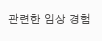관련한 임상 경험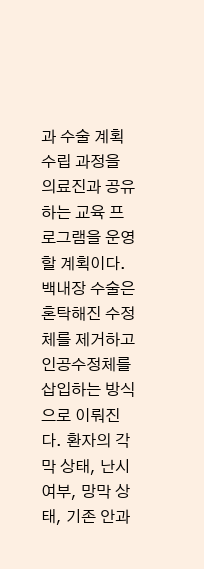과 수술 계획 수립 과정을 의료진과 공유하는 교육 프로그램을 운영할 계획이다.백내장 수술은 혼탁해진 수정체를 제거하고 인공수정체를 삽입하는 방식으로 이뤄진다. 환자의 각막 상태, 난시 여부, 망막 상태, 기존 안과